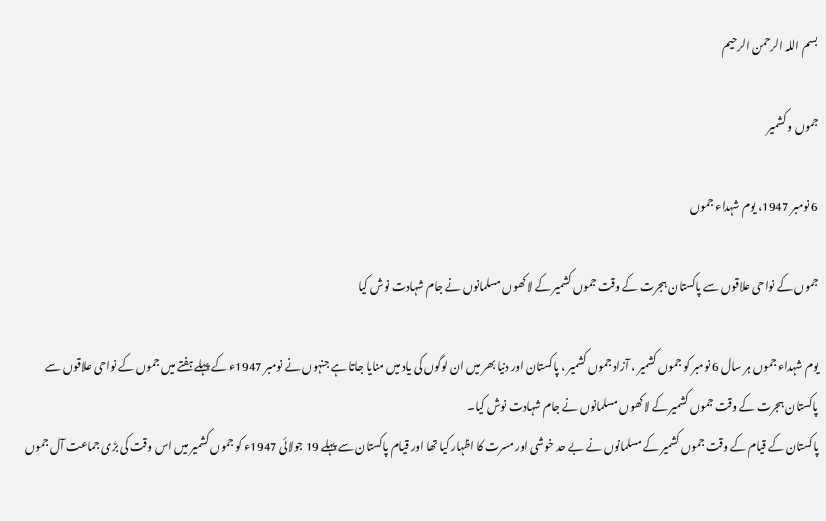بسم اللہ الرحمن الرحیم

جموں و کشمیر

6 نومبر 1947، یوم شہداء جموں

جموں کے نواحی علاقوں سے پاکستان ہجرت کے وقت جموں کشمیر کے لاکھوں مسلمانوں نے جام شہادت نوش کیا

یوم شہداء جموں ہر سال 6 نومبر کو جموں کشمیر ، آزاد جموں کشمیر ، پاکستان اور دنیا بھر میں ان لوگوں کی یاد میں منایا جاتا ہے جنہوں نے نومبر 1947ء کے پہلے ہفتے میں جموں کے نواحی علاقوں سے پاکستان ہجرت کے وقت جموں کشمیر کے لاکھوں مسلمانوں نے جام شہادت نوش کیا۔
پاکستان کے قیام کے وقت جموں کشمیر کے مسلمانوں نے بے حد خوشی اور مسرت کا اظہار کیا تھا اور قیام پاکستان سے پہلے 19 جولائی 1947ء کو جموں کشمیر میں اس وقت کی بڑی جماعت آل جموں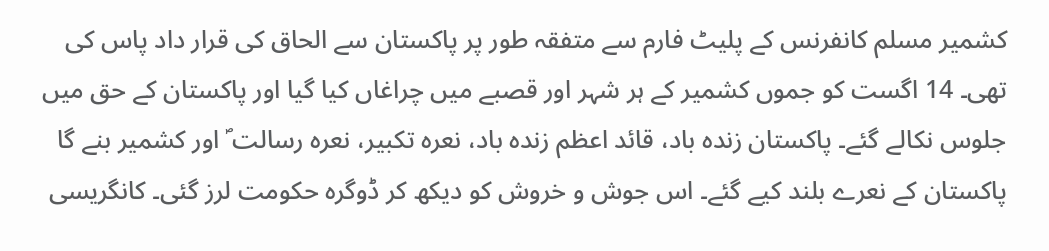کشمیر مسلم کانفرنس کے پلیٹ فارم سے متفقہ طور پر پاکستان سے الحاق کی قرار داد پاس کی تھی۔ 14 اگست کو جموں کشمیر کے ہر شہر اور قصبے میں چراغاں کیا گیا اور پاکستان کے حق میں جلوس نکالے گئے۔ پاکستان زندہ باد، قائد اعظم زندہ باد، نعرہ تکبیر، نعرہ رسالت ؐ اور کشمیر بنے گا پاکستان کے نعرے بلند کیے گئے۔ اس جوش و خروش کو دیکھ کر ڈوگرہ حکومت لرز گئی۔ کانگریسی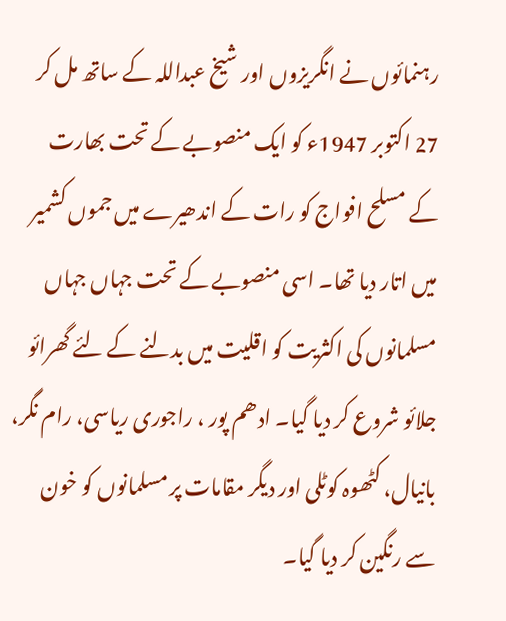رہنمائوں نے انگریزوں اور شیخ عبداللہ کے ساتھ مل کر 27 اکتوبر 1947ء کو ایک منصوبے کے تحت بھارت کے مسلح افواج کو رات کے اندھیرے میں جموں کشمیر میں اتار دیا تھا۔ اسی منصوبے کے تحت جہاں جہاں مسلمانوں کی اکثریت کو اقلیت میں بدلنے کے لئے گھرائو جلائو شروع کر دیا گیا۔ ادھم پور ، راجوری ریاسی، رام نگر، بانیال، کٹھوہ کوٹلی اور دیگر مقامات پر مسلمانوں کو خون سے رنگین کر دیا گیا۔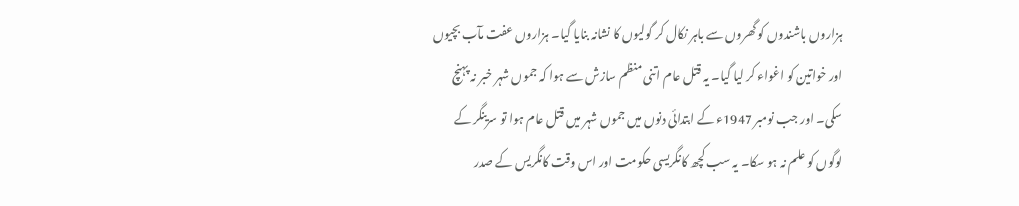ہزاروں باشندوں کو گھروں سے باہر نکال کر گولیوں کا نشانہ بنایا گیا۔ ہزاروں عفت مآب بچیوں اور خواتین کو اغواء کر لیا گیا۔ یہ قتل عام اتنی منظم سازش سے ہوا کہ جموں شہر خبر نہ پہنچ سکی۔ اور جب نومبر 1947ء کے ابتدائی دنوں میں جموں شہر میں قتل عام ہوا تو سرینگر کے لوگوں کو علم نہ ہو سکا۔ یہ سب کچھ کانگریسی حکومت اور اس وقت کانگریس کے صدر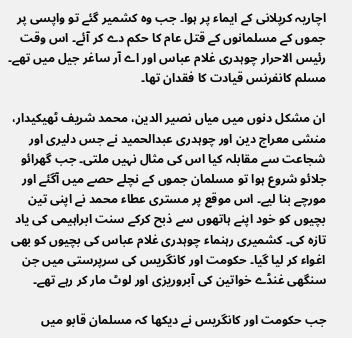اچاریہ کرپلانی کے ایماء پر ہوا۔ جب وہ کشمیر گئے تو واپسی پر جموں کے مسلمانوں کے قتل عام کا حکم دے کر آئے۔ اس وقت رئیس الاحرار چوہدری غلام عباس اور اے آر ساغر جیل میں تھے۔ مسلم کانفرنس قیادت کا فقدان تھا۔

ان مشکل دنوں میں میاں نصیر الدین، محمد شریف ٹھیکیدار، منشی معراج دین اور چوہدری عبدالحمید نے جس دلیری اور شجاعت سے مقابلہ کیا اس کی مثال نہیں ملتی۔ جب گھرائو جلائو شروع ہوا تو مسلمان جموں کے نچلے حصے میں آگئے اور مورچے بنا لیے۔ اس موقع پر مستری عطاء محمد نے اپنی تین بچیوں کو خود اپنے ہاتھوں سے ذبح کرکے سنت ابراہیمی کی یاد تازہ کی۔ کشمیری رہنماء چوہدری غلام عباس کی بچیوں کو بھی اغواء کر لیا گیا۔ حکومت اور کانگریس کی سرپرستی میں جن سنگھی غنڈے خواتین کی آبروریزی اور لوٹ مار کر رہے تھے۔

جب حکومت اور کانگریس نے دیکھا کہ مسلمان قابو میں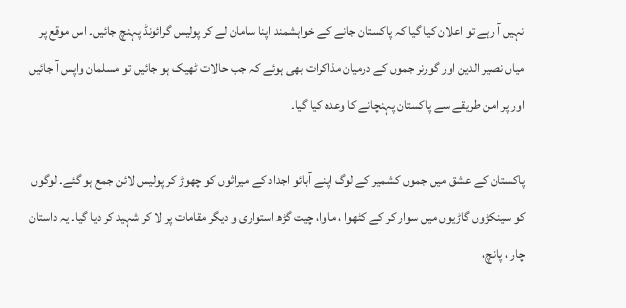نہیں آ رہے تو اعلان کیا گیا کہ پاکستان جانے کے خواہشمند اپنا سامان لے کر پولیس گرائونڈ پہنچ جائیں۔ اس موقع پر میاں نصیر الدین اور گورنر جموں کے درمیان مذاکرات بھی ہوئے کہ جب حالات ٹھیک ہو جائیں تو مسلمان واپس آ جائیں اور پر امن طریقے سے پاکستان پہنچانے کا وعدہ کیا گیا۔

پاکستان کے عشق میں جموں کشمیر کے لوگ اپنے آبائو اجداد کے میراثوں کو چھوڑ کر پولیس لائن جمع ہو گئے۔ لوگوں کو سینکڑوں گاڑیوں میں سوار کر کے کٹھوا ، ماوا، چیت گڑھ استواری و دیگر مقامات پر لا کر شہید کر دیا گیا۔ یہ داستان چار ، پانچ،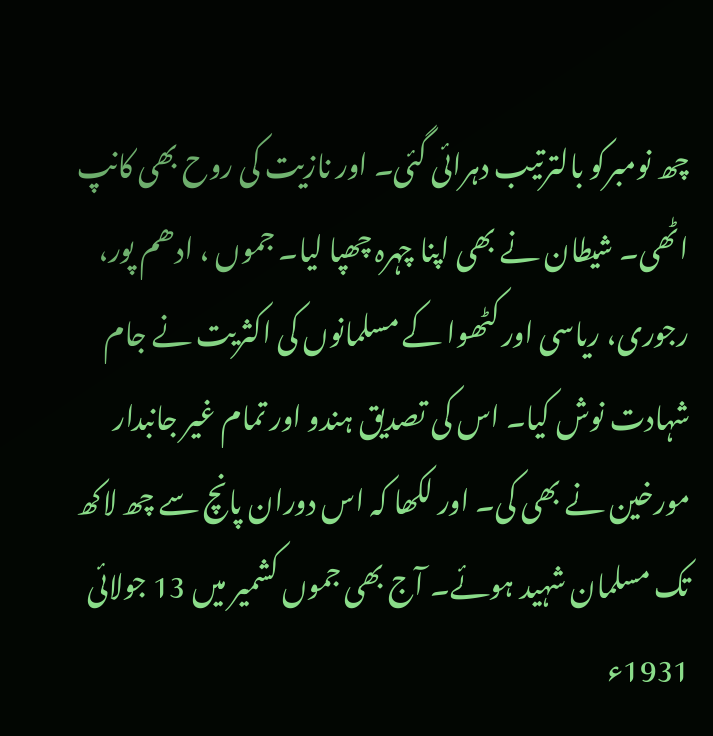چھ نومبرکو بالترتیب دہرائی گئی۔ اور نازیت کی روح بھی کانپ اٹھی۔ شیطان نے بھی اپنا چہرہ چھپا لیا۔ جموں ، ادھم پور، رجوری، ریاسی اور کٹھوا کے مسلمانوں کی اکثریت نے جام شہادت نوش کیا۔ اس کی تصدیق ہندو اور تمام غیر جانبدار مورخین نے بھی کی۔ اور لکھا کہ اس دوران پانچ سے چھ لاکھ تک مسلمان شہید ہوئے۔ آج بھی جموں کشمیر میں 13 جولائی 1931ء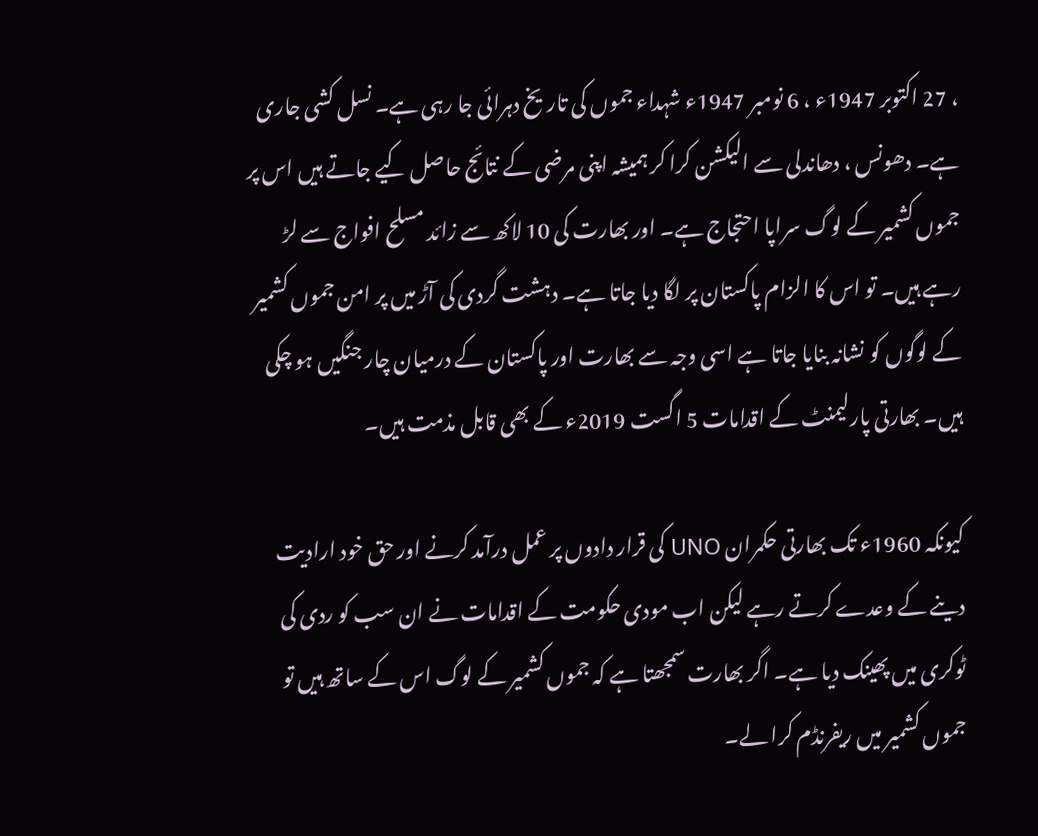، 27 اکتوبر 1947ء ، 6 نومبر 1947ء شہداء جموں کی تاریخ دہرائی جا رہی ہے۔ نسل کشی جاری ہے۔ دھونس ، دھاندلی سے الیکشن کرا کر ہمیشہ اپنی مرضی کے نتائج حاصل کیے جاتے ہیں اس پر جموں کشمیر کے لوگ سراپا احتجاج ہے۔ اور بھارت کی 10 لاکھ سے زائد مسلح افواج سے لڑ رہے ہیں۔ تو اس کا الزام پاکستان پر لگا دیا جاتا ہے۔ دہشت گردی کی آڑ میں پر امن جموں کشمیر کے لوگوں کو نشانہ بنایا جاتا ہے اسی وجہ سے بھارت اور پاکستان کے درمیان چار جنگیں ہو چکی ہیں۔ بھارتی پارلیمنٹ کے اقدامات 5 اگست 2019ء کے بھی قابل مذمت ہیں۔

کیونکہ 1960ء تک بھارتی حکمران UNO کی قرار دادوں پر عمل درآمد کرنے اور حق خود ارادیت دینے کے وعدے کرتے رہے لیکن اب مودی حکومت کے اقدامات نے ان سب کو ردی کی ٹوکری میں پھینک دیا ہے۔ اگر بھارت سمجھتا ہے کہ جموں کشمیر کے لوگ اس کے ساتھ ہیں تو جموں کشمیر میں ریفرنڈم کرا لے۔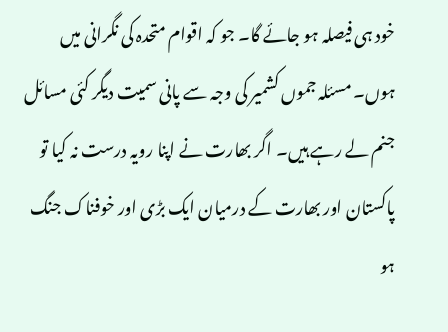خود ہی فیصلہ ہو جائے گا۔ جو کہ اقوام متحدہ کی نگرانی میں ہوں۔ مسئلہ جموں کشمیر کی وجہ سے پانی سمیت دیگر کئی مسائل جنم لے رہے ہیں۔ اگر بھارت نے اپنا رویہ درست نہ کیا تو پاکستان اور بھارت کے درمیان ایک بڑی اور خوفناک جنگ ہو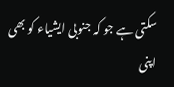سکتی ہے جو کہ جنوبی ایشیاء کو بھی اپنی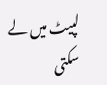لپیٹ میں لے سکتی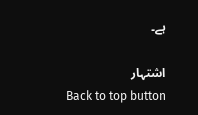ہے۔

اشتہار
Back to top button